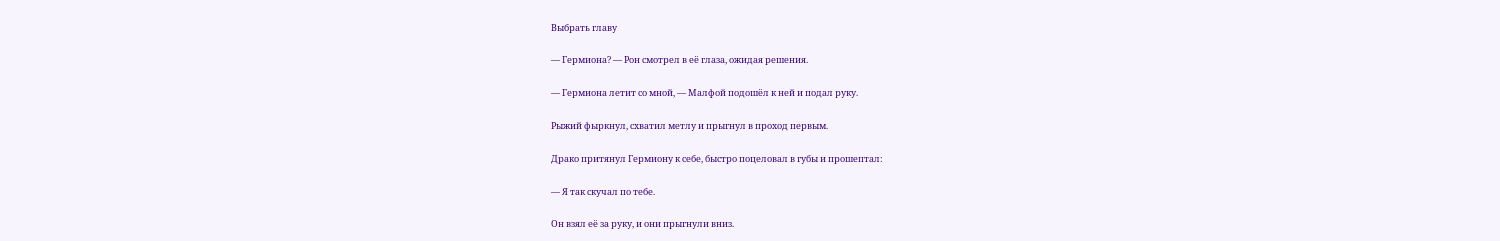Выбрать главу

— Гермиона? — Рон смотрел в её глаза, ожидая решения.

— Гермиона летит со мной, — Малфой подошёл к ней и подал руку.

Рыжий фыркнул, схватил метлу и прыгнул в проход первым.

Драко притянул Гермиону к себе, быстро поцеловал в губы и прошептал:

— Я так скучал по тебе.

Он взял её за руку, и они прыгнули вниз.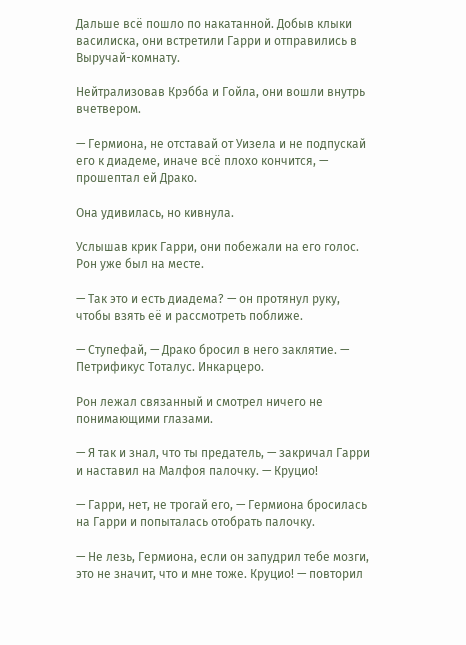Дальше всё пошло по накатанной. Добыв клыки василиска, они встретили Гарри и отправились в Выручай-комнату.

Нейтрализовав Крэбба и Гойла, они вошли внутрь вчетвером.

— Гермиона, не отставай от Уизела и не подпускай его к диадеме, иначе всё плохо кончится, — прошептал ей Драко.

Она удивилась, но кивнула.

Услышав крик Гарри, они побежали на его голос. Рон уже был на месте.

— Так это и есть диадема? — он протянул руку, чтобы взять её и рассмотреть поближе.

— Ступефай, — Драко бросил в него заклятие. — Петрификус Тоталус. Инкарцеро.

Рон лежал связанный и смотрел ничего не понимающими глазами.

— Я так и знал, что ты предатель, — закричал Гарри и наставил на Малфоя палочку. — Круцио!

— Гарри, нет, не трогай его, — Гермиона бросилась на Гарри и попыталась отобрать палочку.

— Не лезь, Гермиона, если он запудрил тебе мозги, это не значит, что и мне тоже. Круцио! — повторил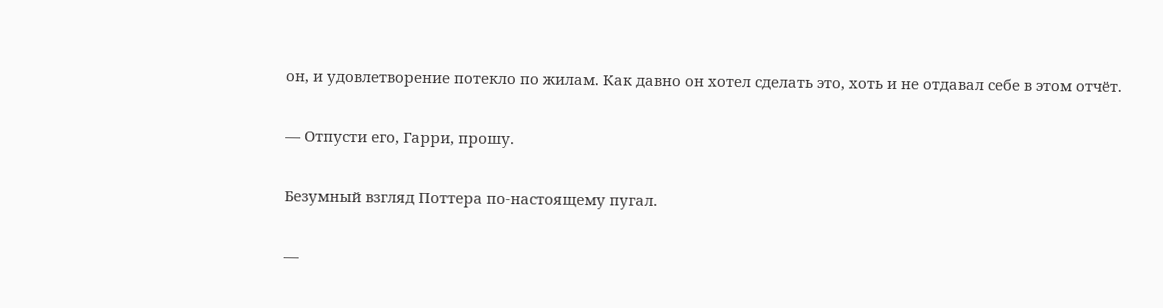он, и удовлетворение потекло по жилам. Как давно он хотел сделать это, хоть и не отдавал себе в этом отчёт.

— Отпусти его, Гарри, прошу.

Безумный взгляд Поттера по-настоящему пугал.

—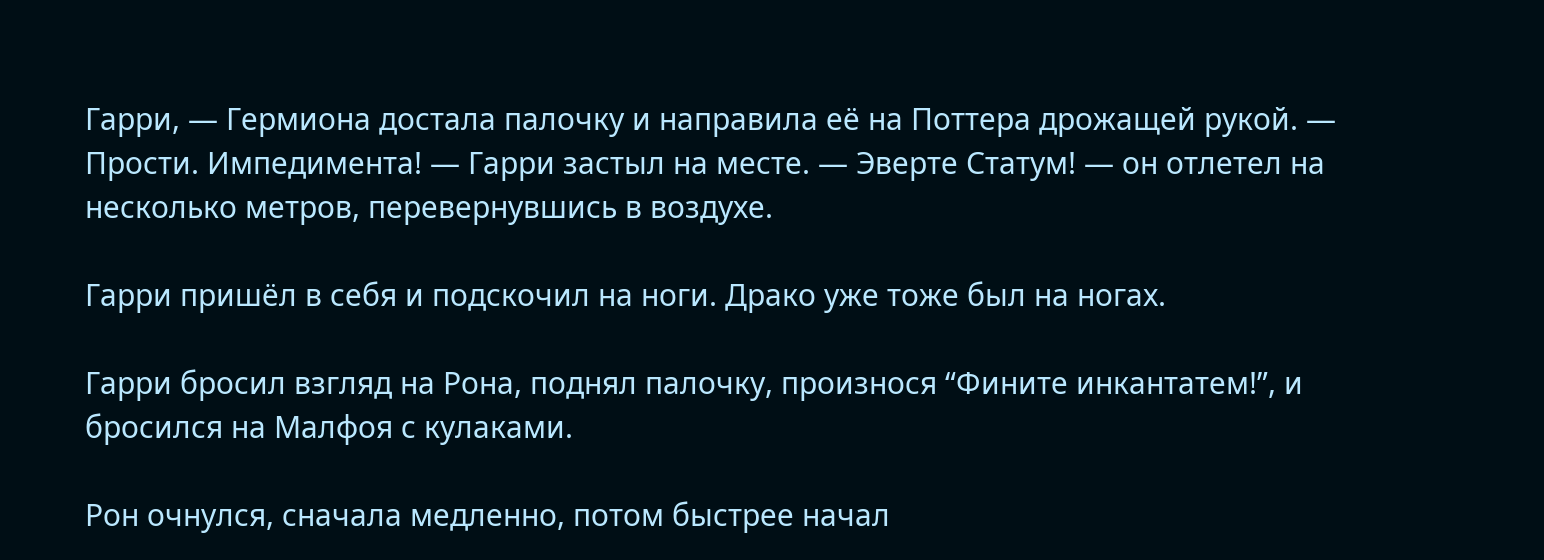Гарри, — Гермиона достала палочку и направила её на Поттера дрожащей рукой. — Прости. Импедимента! — Гарри застыл на месте. — Эверте Статум! — он отлетел на несколько метров, перевернувшись в воздухе.

Гарри пришёл в себя и подскочил на ноги. Драко уже тоже был на ногах.

Гарри бросил взгляд на Рона, поднял палочку, произнося “Фините инкантатем!”, и бросился на Малфоя с кулаками.

Рон очнулся, сначала медленно, потом быстрее начал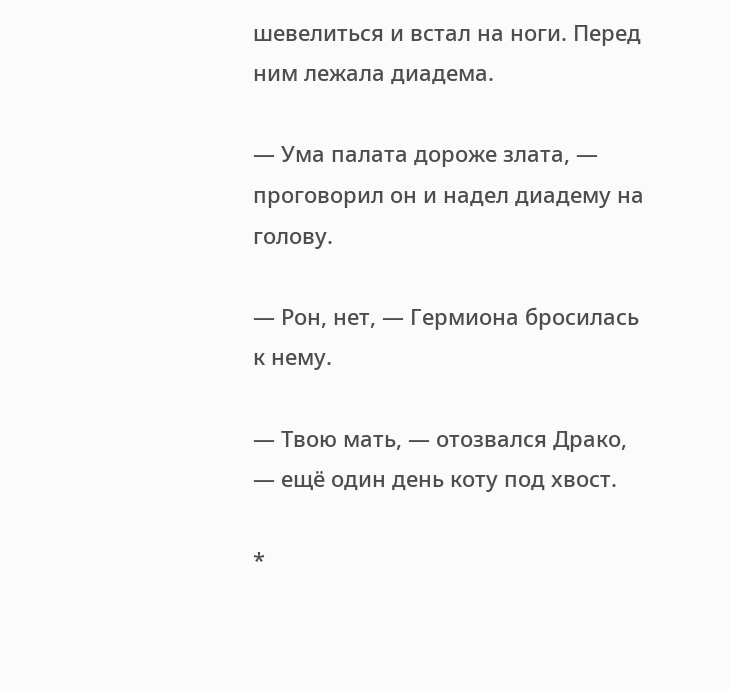шевелиться и встал на ноги. Перед ним лежала диадема.

— Ума палата дороже злата, — проговорил он и надел диадему на голову.

— Рон, нет, — Гермиона бросилась к нему.

— Твою мать, — отозвался Драко, — ещё один день коту под хвост.

*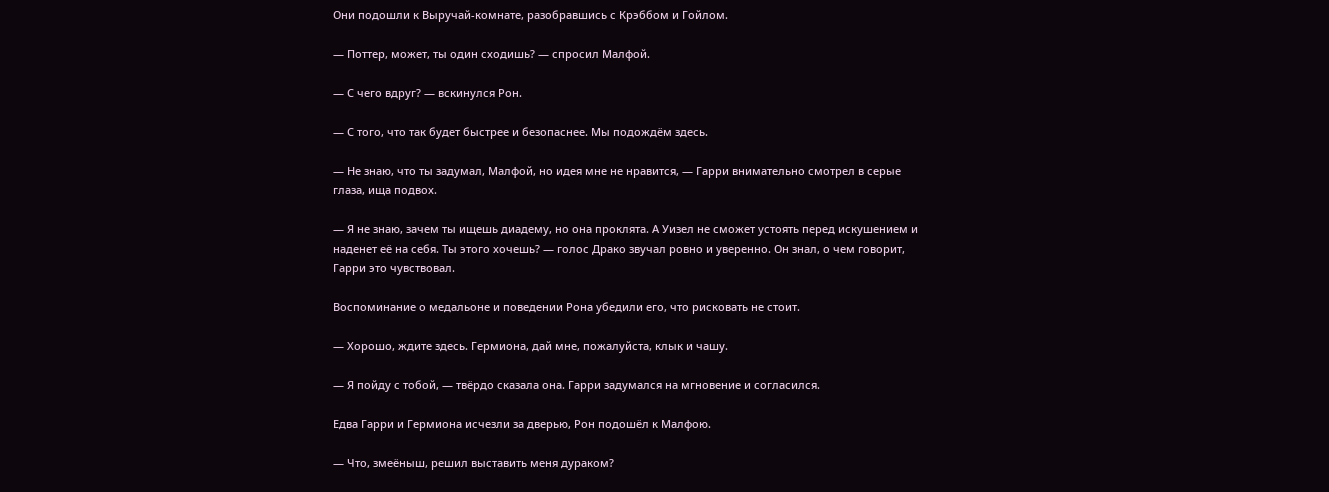Они подошли к Выручай-комнате, разобравшись с Крэббом и Гойлом.

— Поттер, может, ты один сходишь? — спросил Малфой.

— С чего вдруг? — вскинулся Рон.

— С того, что так будет быстрее и безопаснее. Мы подождём здесь.

— Не знаю, что ты задумал, Малфой, но идея мне не нравится, — Гарри внимательно смотрел в серые глаза, ища подвох.

— Я не знаю, зачем ты ищешь диадему, но она проклята. А Уизел не сможет устоять перед искушением и наденет её на себя. Ты этого хочешь? — голос Драко звучал ровно и уверенно. Он знал, о чем говорит, Гарри это чувствовал.

Воспоминание о медальоне и поведении Рона убедили его, что рисковать не стоит.

— Хорошо, ждите здесь. Гермиона, дай мне, пожалуйста, клык и чашу.

— Я пойду с тобой, — твёрдо сказала она. Гарри задумался на мгновение и согласился.

Едва Гарри и Гермиона исчезли за дверью, Рон подошёл к Малфою.

— Что, змеёныш, решил выставить меня дураком?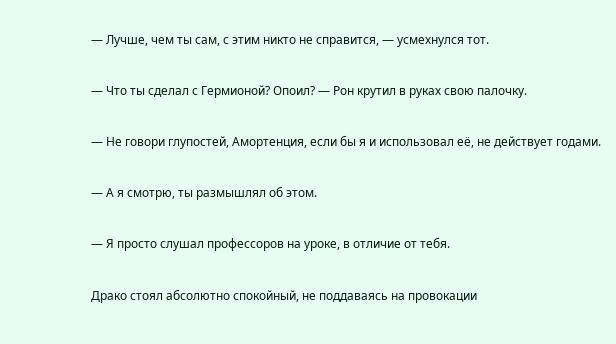— Лучше, чем ты сам, с этим никто не справится, — усмехнулся тот.

— Что ты сделал с Гермионой? Опоил? — Рон крутил в руках свою палочку.

— Не говори глупостей, Амортенция, если бы я и использовал её, не действует годами.

— А я смотрю, ты размышлял об этом.

— Я просто слушал профессоров на уроке, в отличие от тебя.

Драко стоял абсолютно спокойный, не поддаваясь на провокации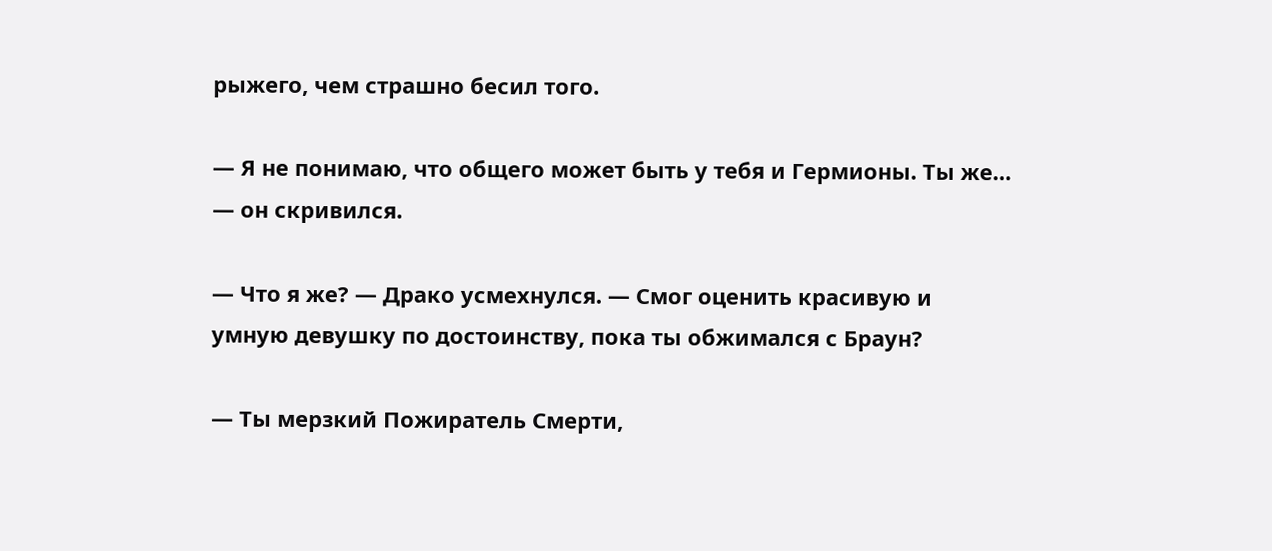рыжего, чем страшно бесил того.

— Я не понимаю, что общего может быть у тебя и Гермионы. Ты же… — он скривился.

— Что я же? — Драко усмехнулся. — Смог оценить красивую и умную девушку по достоинству, пока ты обжимался с Браун?

— Ты мерзкий Пожиратель Смерти,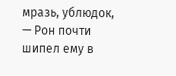мразь, ублюдок, — Рон почти шипел ему в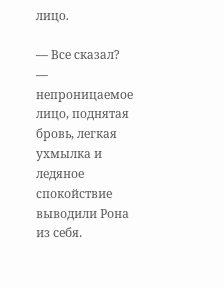лицо.

— Все сказал? — непроницаемое лицо, поднятая бровь, легкая ухмылка и ледяное спокойствие выводили Рона из себя.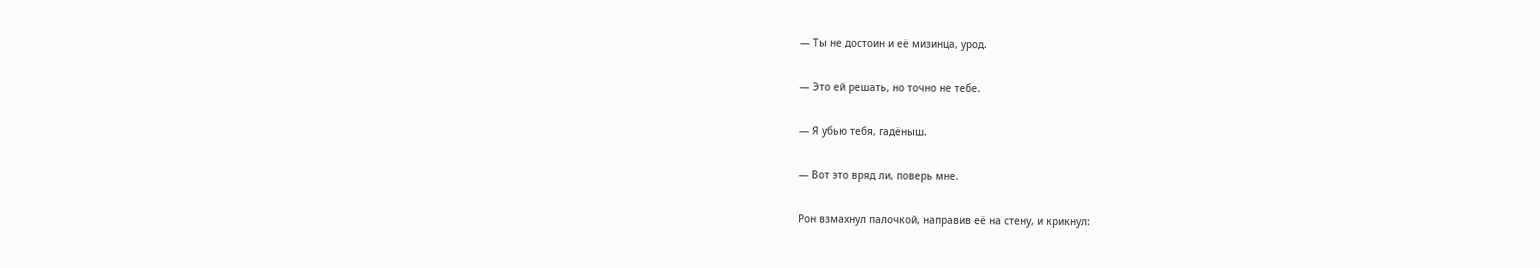— Ты не достоин и её мизинца, урод.

— Это ей решать, но точно не тебе.

— Я убью тебя, гадёныш.

— Вот это вряд ли, поверь мне.

Рон взмахнул палочкой, направив её на стену, и крикнул: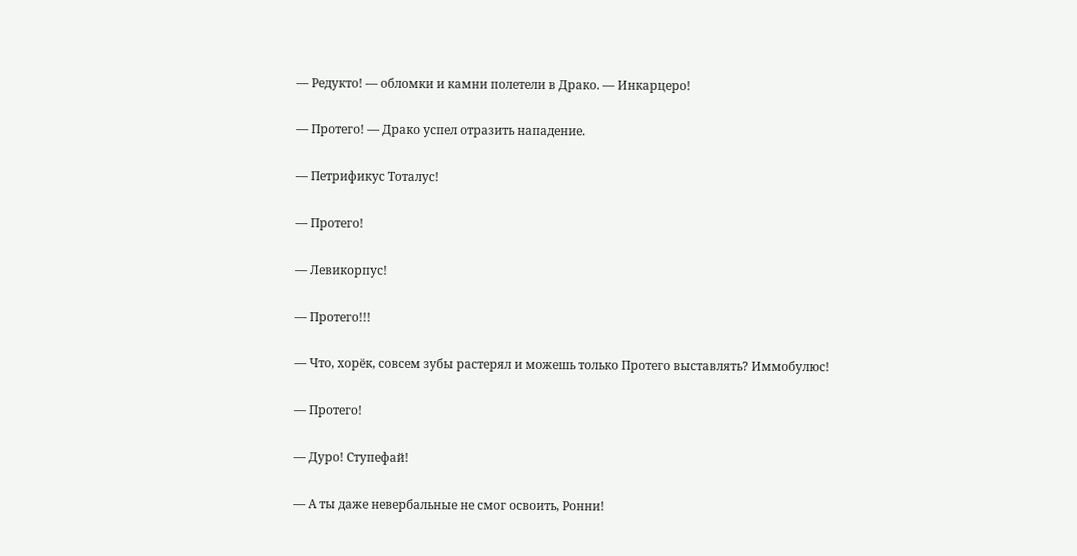— Редукто! — обломки и камни полетели в Драко. — Инкарцеро!

— Протего! — Драко успел отразить нападение.

— Петрификус Тоталус!

— Протего!

— Левикорпус!

— Протего!!!

— Что, хорёк, совсем зубы растерял и можешь только Протего выставлять? Иммобулюс!

— Протего!

— Дуро! Ступефай!

— А ты даже невербальные не смог освоить, Ронни!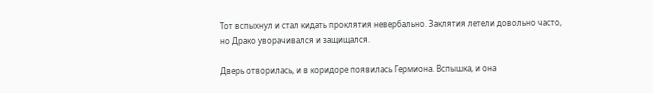Тот вспыхнул и стал кидать проклятия невербально. Заклятия летели довольно часто, но Драко уворачивался и защищался.

Дверь отворилась, и в коридоре появилась Гермиона. Вспышка, и она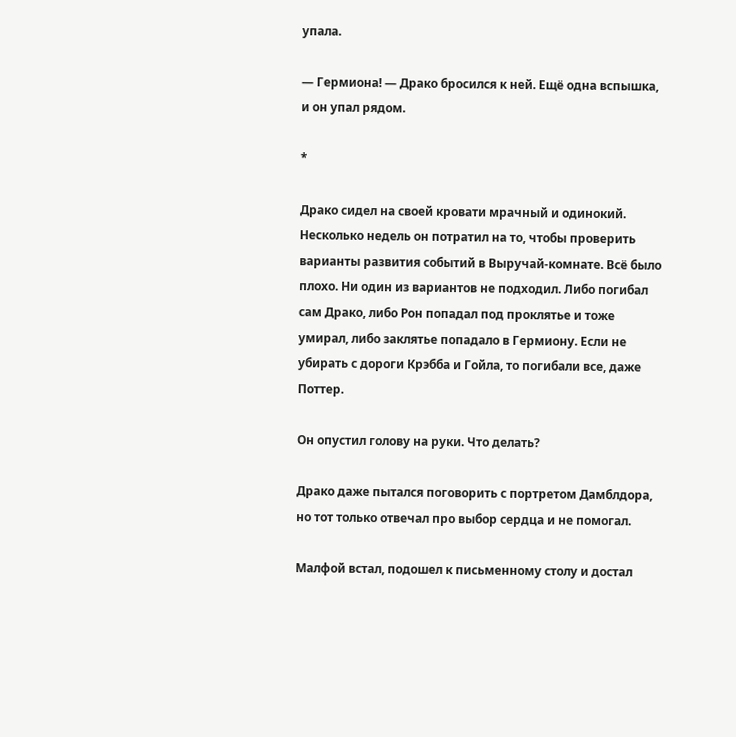упала.

— Гермиона! — Драко бросился к ней. Ещё одна вспышка, и он упал рядом.

*

Драко сидел на своей кровати мрачный и одинокий. Несколько недель он потратил на то, чтобы проверить варианты развития событий в Выручай-комнате. Всё было плохо. Ни один из вариантов не подходил. Либо погибал сам Драко, либо Рон попадал под проклятье и тоже умирал, либо заклятье попадало в Гермиону. Если не убирать с дороги Крэбба и Гойла, то погибали все, даже Поттер.

Он опустил голову на руки. Что делать?

Драко даже пытался поговорить с портретом Дамблдора, но тот только отвечал про выбор сердца и не помогал.

Малфой встал, подошел к письменному столу и достал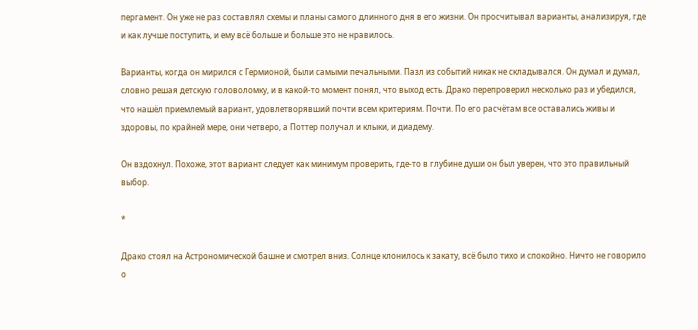пергамент. Он уже не раз составлял схемы и планы самого длинного дня в его жизни. Он просчитывал варианты, анализируя, где и как лучше поступить, и ему всё больше и больше это не нравилось.

Варианты, когда он мирился с Гермионой, были самыми печальными. Пазл из событий никак не складывался. Он думал и думал, словно решая детскую головоломку, и в какой-то момент понял, что выход есть. Драко перепроверил несколько раз и убедился, что нашёл приемлемый вариант, удовлетворявший почти всем критериям. Почти. По его расчётам все оставались живы и здоровы, по крайней мере, они четверо, а Поттер получал и клыки, и диадему.

Он вздохнул. Похоже, этот вариант следует как минимум проверить, где-то в глубине души он был уверен, что это правильный выбор.

*

Драко стоял на Астрономической башне и смотрел вниз. Солнце клонилось к закату, всё было тихо и спокойно. Ничто не говорило о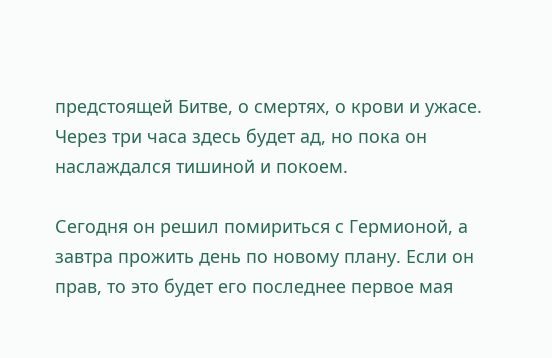предстоящей Битве, о смертях, о крови и ужасе. Через три часа здесь будет ад, но пока он наслаждался тишиной и покоем.

Сегодня он решил помириться с Гермионой, а завтра прожить день по новому плану. Если он прав, то это будет его последнее первое мая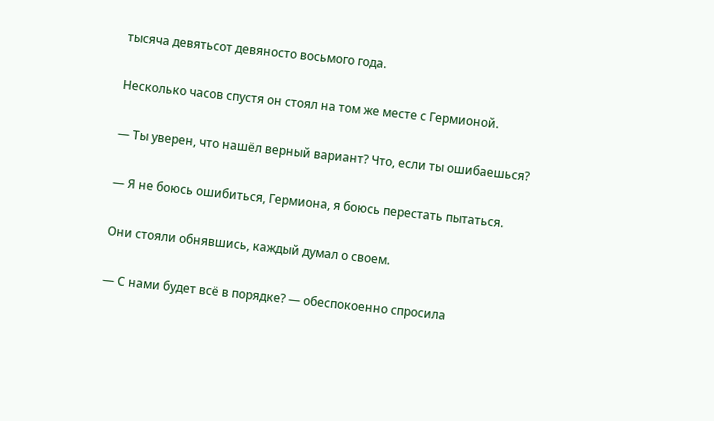тысяча девятьсот девяносто восьмого года.

Несколько часов спустя он стоял на том же месте с Гермионой.

— Ты уверен, что нашёл верный вариант? Что, если ты ошибаешься?

— Я не боюсь ошибиться, Гермиона, я боюсь перестать пытаться.

Они стояли обнявшись, каждый думал о своем.

— С нами будет всё в порядке? — обеспокоенно спросила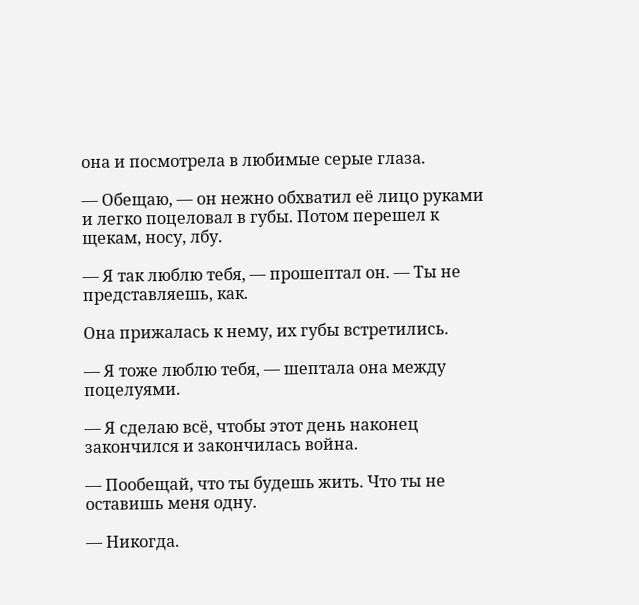она и посмотрела в любимые серые глаза.

— Обещаю, — он нежно обхватил её лицо руками и легко поцеловал в губы. Потом перешел к щекам, носу, лбу.

— Я так люблю тебя, — прошептал он. — Ты не представляешь, как.

Она прижалась к нему, их губы встретились.

— Я тоже люблю тебя, — шептала она между поцелуями.

— Я сделаю всё, чтобы этот день наконец закончился и закончилась война.

— Пообещай, что ты будешь жить. Что ты не оставишь меня одну.

— Никогда.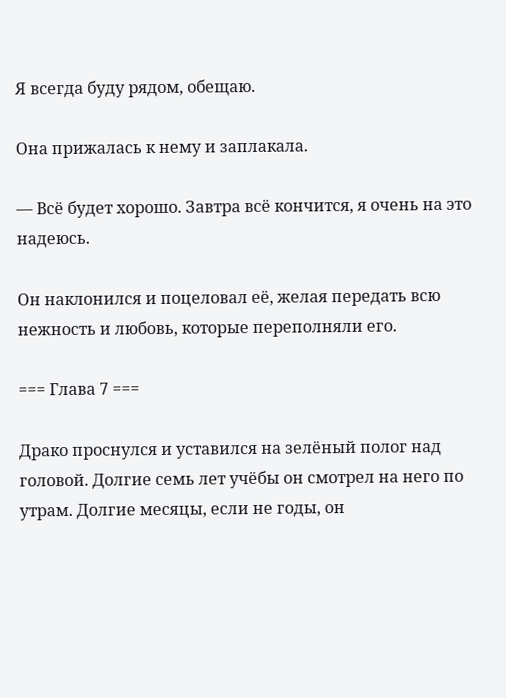Я всегда буду рядом, обещаю.

Она прижалась к нему и заплакала.

— Всё будет хорошо. Завтра всё кончится, я очень на это надеюсь.

Он наклонился и поцеловал её, желая передать всю нежность и любовь, которые переполняли его.

=== Глава 7 ===

Драко проснулся и уставился на зелёный полог над головой. Долгие семь лет учёбы он смотрел на него по утрам. Долгие месяцы, если не годы, он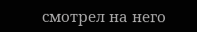смотрел на него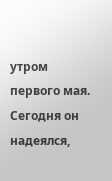утром первого мая. Сегодня он надеялся,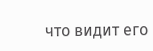что видит его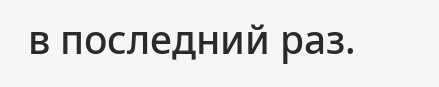в последний раз.